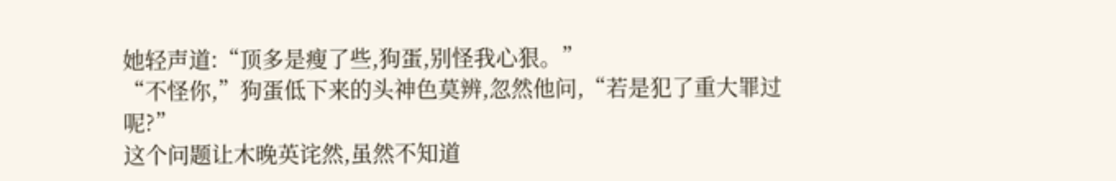她轻声道:“顶多是瘦了些,狗蛋,别怪我心狠。”
“不怪你,”狗蛋低下来的头神色莫辨,忽然他问,“若是犯了重大罪过呢?”
这个问题让木晚英诧然,虽然不知道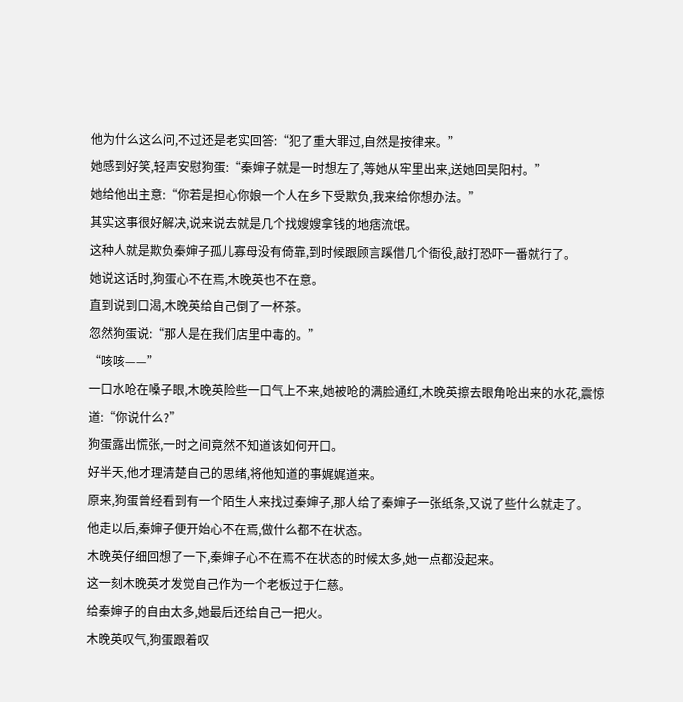他为什么这么问,不过还是老实回答:“犯了重大罪过,自然是按律来。”
她感到好笑,轻声安慰狗蛋:“秦婶子就是一时想左了,等她从牢里出来,送她回吴阳村。”
她给他出主意:“你若是担心你娘一个人在乡下受欺负,我来给你想办法。”
其实这事很好解决,说来说去就是几个找嫂嫂拿钱的地痞流氓。
这种人就是欺负秦婶子孤儿寡母没有倚靠,到时候跟顾言蹊借几个衙役,敲打恐吓一番就行了。
她说这话时,狗蛋心不在焉,木晚英也不在意。
直到说到口渴,木晚英给自己倒了一杯茶。
忽然狗蛋说:“那人是在我们店里中毒的。”
“咳咳——”
一口水呛在嗓子眼,木晚英险些一口气上不来,她被呛的满脸通红,木晚英擦去眼角呛出来的水花,震惊道:“你说什么?”
狗蛋露出慌张,一时之间竟然不知道该如何开口。
好半天,他才理清楚自己的思绪,将他知道的事娓娓道来。
原来,狗蛋曾经看到有一个陌生人来找过秦婶子,那人给了秦婶子一张纸条,又说了些什么就走了。
他走以后,秦婶子便开始心不在焉,做什么都不在状态。
木晚英仔细回想了一下,秦婶子心不在焉不在状态的时候太多,她一点都没起来。
这一刻木晚英才发觉自己作为一个老板过于仁慈。
给秦婶子的自由太多,她最后还给自己一把火。
木晚英叹气,狗蛋跟着叹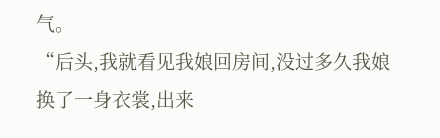气。
“后头,我就看见我娘回房间,没过多久我娘换了一身衣裳,出来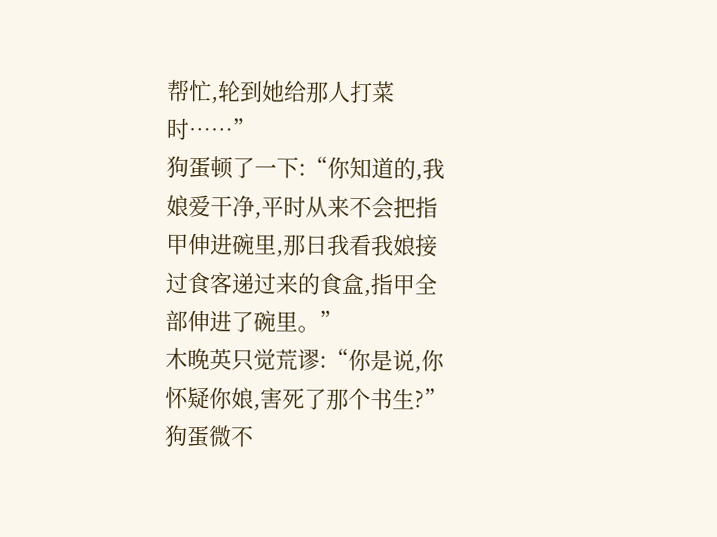帮忙,轮到她给那人打菜时……”
狗蛋顿了一下:“你知道的,我娘爱干净,平时从来不会把指甲伸进碗里,那日我看我娘接过食客递过来的食盒,指甲全部伸进了碗里。”
木晚英只觉荒谬:“你是说,你怀疑你娘,害死了那个书生?”
狗蛋微不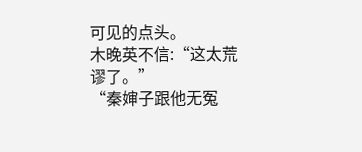可见的点头。
木晚英不信:“这太荒谬了。”
“秦婶子跟他无冤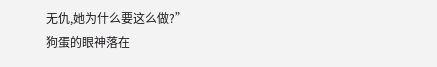无仇,她为什么要这么做?”
狗蛋的眼神落在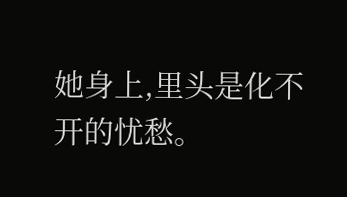她身上,里头是化不开的忧愁。